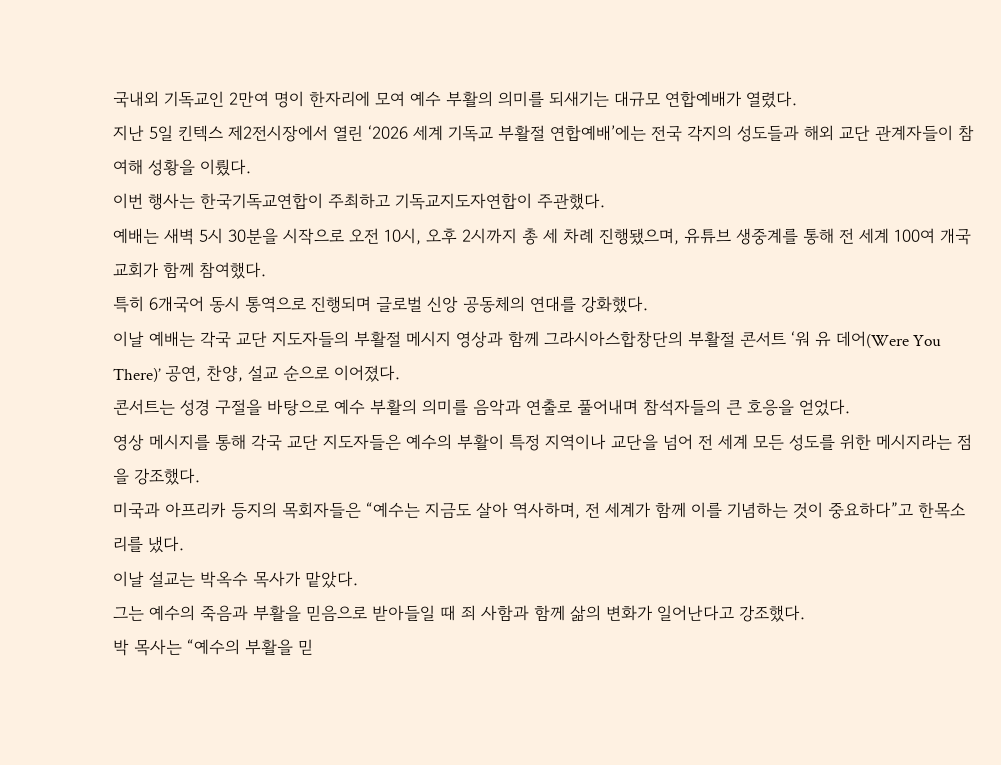국내외 기독교인 2만여 명이 한자리에 모여 예수 부활의 의미를 되새기는 대규모 연합예배가 열렸다.
지난 5일 킨텍스 제2전시장에서 열린 ‘2026 세계 기독교 부활절 연합예배’에는 전국 각지의 성도들과 해외 교단 관계자들이 참여해 성황을 이뤘다.
이번 행사는 한국기독교연합이 주최하고 기독교지도자연합이 주관했다.
예배는 새벽 5시 30분을 시작으로 오전 10시, 오후 2시까지 총 세 차례 진행됐으며, 유튜브 생중계를 통해 전 세계 100여 개국 교회가 함께 참여했다.
특히 6개국어 동시 통역으로 진행되며 글로벌 신앙 공동체의 연대를 강화했다.
이날 예배는 각국 교단 지도자들의 부활절 메시지 영상과 함께 그라시아스합창단의 부활절 콘서트 ‘워 유 데어(Were You There)’ 공연, 찬양, 설교 순으로 이어졌다.
콘서트는 성경 구절을 바탕으로 예수 부활의 의미를 음악과 연출로 풀어내며 참석자들의 큰 호응을 얻었다.
영상 메시지를 통해 각국 교단 지도자들은 예수의 부활이 특정 지역이나 교단을 넘어 전 세계 모든 성도를 위한 메시지라는 점을 강조했다.
미국과 아프리카 등지의 목회자들은 “예수는 지금도 살아 역사하며, 전 세계가 함께 이를 기념하는 것이 중요하다”고 한목소리를 냈다.
이날 설교는 박옥수 목사가 맡았다.
그는 예수의 죽음과 부활을 믿음으로 받아들일 때 죄 사함과 함께 삶의 변화가 일어난다고 강조했다.
박 목사는 “예수의 부활을 믿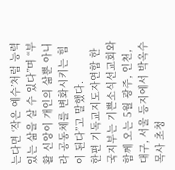는다면 ‘작은 예수’처럼 능력 있는 삶을 살 수 있다”며 “부활 신앙이 개인의 삶뿐 아니라 공동체를 변화시키는 힘이 된다”고 말했다.
한편 기독교지도자연합 한국지부는 기쁜소식선교회와 함께 오는 5월 광주, 인천, 대구, 서울 등지에서 박옥수 목사 초청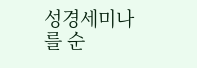성경세미나를 순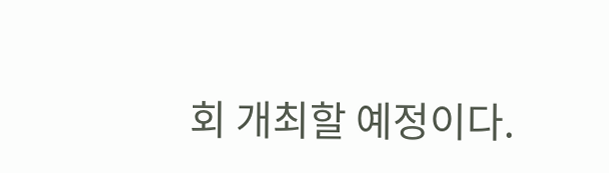회 개최할 예정이다.